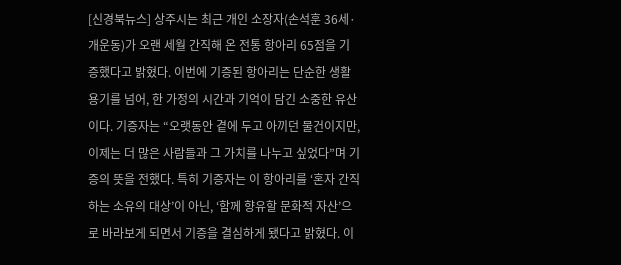[신경북뉴스] 상주시는 최근 개인 소장자(손석훈 36세·개운동)가 오랜 세월 간직해 온 전통 항아리 65점을 기증했다고 밝혔다. 이번에 기증된 항아리는 단순한 생활 용기를 넘어, 한 가정의 시간과 기억이 담긴 소중한 유산이다. 기증자는 “오랫동안 곁에 두고 아끼던 물건이지만, 이제는 더 많은 사람들과 그 가치를 나누고 싶었다”며 기증의 뜻을 전했다. 특히 기증자는 이 항아리를 ‘혼자 간직하는 소유의 대상’이 아닌, ‘함께 향유할 문화적 자산’으로 바라보게 되면서 기증을 결심하게 됐다고 밝혔다. 이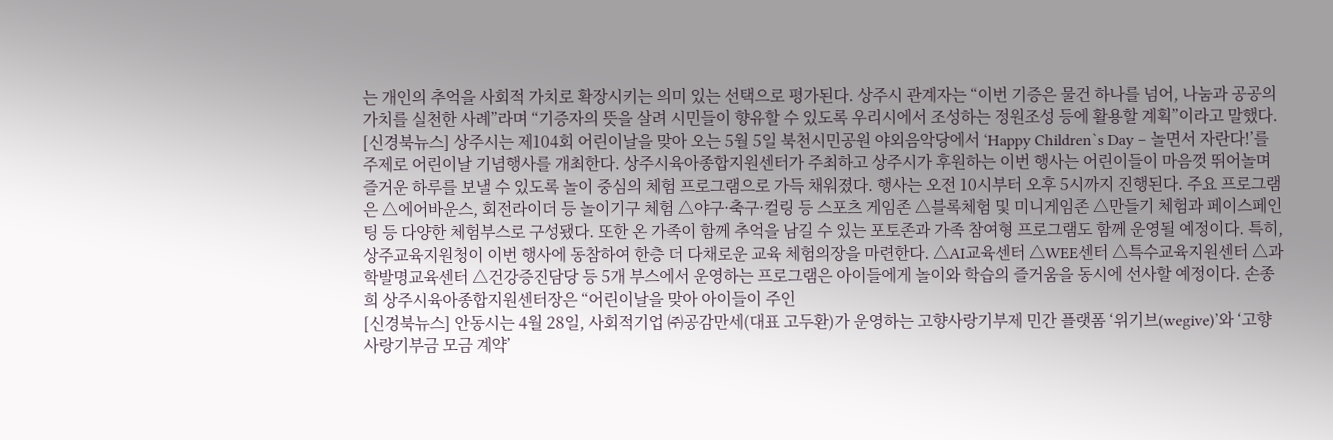는 개인의 추억을 사회적 가치로 확장시키는 의미 있는 선택으로 평가된다. 상주시 관계자는 “이번 기증은 물건 하나를 넘어, 나눔과 공공의 가치를 실천한 사례”라며 “기증자의 뜻을 살려 시민들이 향유할 수 있도록 우리시에서 조성하는 정원조성 등에 활용할 계획”이라고 말했다.
[신경북뉴스] 상주시는 제104회 어린이날을 맞아 오는 5월 5일 북천시민공원 야외음악당에서 ‘Happy Children`s Day – 놀면서 자란다!’를 주제로 어린이날 기념행사를 개최한다. 상주시육아종합지원센터가 주최하고 상주시가 후원하는 이번 행사는 어린이들이 마음껏 뛰어놀며 즐거운 하루를 보낼 수 있도록 놀이 중심의 체험 프로그램으로 가득 채워졌다. 행사는 오전 10시부터 오후 5시까지 진행된다. 주요 프로그램은 △에어바운스, 회전라이더 등 놀이기구 체험 △야구·축구·컬링 등 스포츠 게임존 △블록체험 및 미니게임존 △만들기 체험과 페이스페인팅 등 다양한 체험부스로 구성됐다. 또한 온 가족이 함께 추억을 남길 수 있는 포토존과 가족 참여형 프로그램도 함께 운영될 예정이다. 특히, 상주교육지원청이 이번 행사에 동참하여 한층 더 다채로운 교육 체험의장을 마련한다. △AI교육센터 △WEE센터 △특수교육지원센터 △과학발명교육센터 △건강증진담당 등 5개 부스에서 운영하는 프로그램은 아이들에게 놀이와 학습의 즐거움을 동시에 선사할 예정이다. 손종희 상주시육아종합지원센터장은 “어린이날을 맞아 아이들이 주인
[신경북뉴스] 안동시는 4월 28일, 사회적기업 ㈜공감만세(대표 고두환)가 운영하는 고향사랑기부제 민간 플랫폼 ‘위기브(wegive)’와 ‘고향사랑기부금 모금 계약’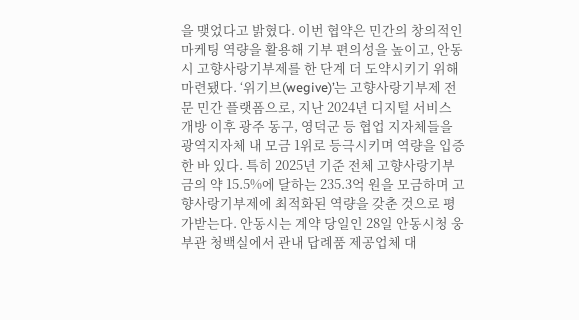을 맺었다고 밝혔다. 이번 협약은 민간의 창의적인 마케팅 역량을 활용해 기부 편의성을 높이고, 안동시 고향사랑기부제를 한 단계 더 도약시키기 위해 마련됐다. ‘위기브(wegive)’는 고향사랑기부제 전문 민간 플랫폼으로, 지난 2024년 디지털 서비스 개방 이후 광주 동구, 영덕군 등 협업 지자체들을 광역지자체 내 모금 1위로 등극시키며 역량을 입증한 바 있다. 특히 2025년 기준 전체 고향사랑기부금의 약 15.5%에 달하는 235.3억 원을 모금하며 고향사랑기부제에 최적화된 역량을 갖춘 것으로 평가받는다. 안동시는 계약 당일인 28일 안동시청 웅부관 청백실에서 관내 답례품 제공업체 대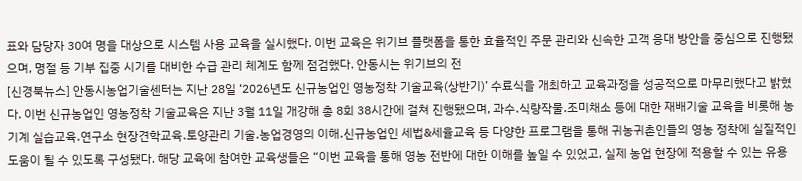표와 담당자 30여 명을 대상으로 시스템 사용 교육을 실시했다. 이번 교육은 위기브 플랫폼을 통한 효율적인 주문 관리와 신속한 고객 응대 방안을 중심으로 진행됐으며, 명절 등 기부 집중 시기를 대비한 수급 관리 체계도 함께 점검했다. 안동시는 위기브의 전
[신경북뉴스] 안동시농업기술센터는 지난 28일 ‘2026년도 신규농업인 영농정착 기술교육(상반기)’ 수료식을 개최하고 교육과정을 성공적으로 마무리했다고 밝혔다. 이번 신규농업인 영농정착 기술교육은 지난 3월 11일 개강해 총 8회 38시간에 걸쳐 진행됐으며, 과수․식량작물․조미채소 등에 대한 재배기술 교육을 비롯해 농기계 실습교육․연구소 현장견학교육․토양관리 기술․농업경영의 이해․신규농업인 세법&세율교육 등 다양한 프로그램을 통해 귀농귀촌인들의 영농 정착에 실질적인 도움이 될 수 있도록 구성됐다. 해당 교육에 참여한 교육생들은 “이번 교육을 통해 영농 전반에 대한 이해를 높일 수 있었고, 실제 농업 현장에 적용할 수 있는 유용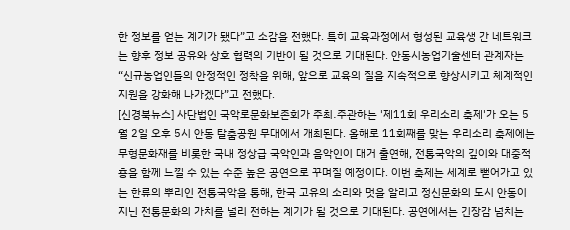한 정보를 얻는 계기가 됐다”고 소감을 전했다. 특히 교육과정에서 형성된 교육생 간 네트워크는 향후 정보 공유와 상호 협력의 기반이 될 것으로 기대된다. 안동시농업기술센터 관계자는 “신규농업인들의 안정적인 정착을 위해, 앞으로 교육의 질을 지속적으로 향상시키고 체계적인 지원을 강화해 나가겠다”고 전했다.
[신경북뉴스] 사단법인 국악로문화보존회가 주최․주관하는 '제11회 우리소리 축제'가 오는 5월 2일 오후 5시 안동 탈춤공원 무대에서 개최된다. 올해로 11회째를 맞는 우리소리 축제에는 무형문화재를 비롯한 국내 정상급 국악인과 음악인이 대거 출연해, 전통국악의 깊이와 대중적 흥을 함께 느낄 수 있는 수준 높은 공연으로 꾸며질 예정이다. 이번 축제는 세계로 뻗어가고 있는 한류의 뿌리인 전통국악을 통해, 한국 고유의 소리와 멋을 알리고 정신문화의 도시 안동이 지닌 전통문화의 가치를 널리 전하는 계기가 될 것으로 기대된다. 공연에서는 긴장감 넘치는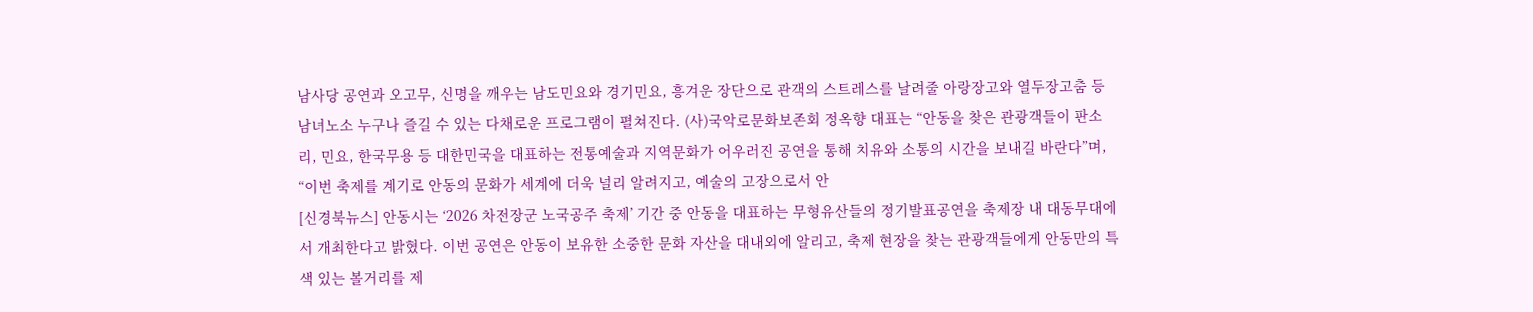남사당 공연과 오고무, 신명을 깨우는 남도민요와 경기민요, 흥겨운 장단으로 관객의 스트레스를 날려줄 아랑장고와 열두장고춤 등 남녀노소 누구나 즐길 수 있는 다채로운 프로그램이 펼쳐진다. (사)국악로문화보존회 정옥향 대표는 “안동을 찾은 관광객들이 판소리, 민요, 한국무용 등 대한민국을 대표하는 전통예술과 지역문화가 어우러진 공연을 통해 치유와 소통의 시간을 보내길 바란다”며, “이번 축제를 계기로 안동의 문화가 세계에 더욱 널리 알려지고, 예술의 고장으로서 안
[신경북뉴스] 안동시는 ‘2026 차전장군 노국공주 축제’ 기간 중 안동을 대표하는 무형유산들의 정기발표공연을 축제장 내 대동무대에서 개최한다고 밝혔다. 이번 공연은 안동이 보유한 소중한 문화 자산을 대내외에 알리고, 축제 현장을 찾는 관광객들에게 안동만의 특색 있는 볼거리를 제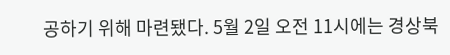공하기 위해 마련됐다. 5월 2일 오전 11시에는 경상북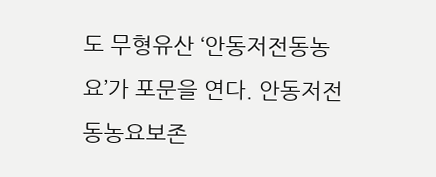도 무형유산 ‘안동저전동농요’가 포문을 연다. 안동저전동농요보존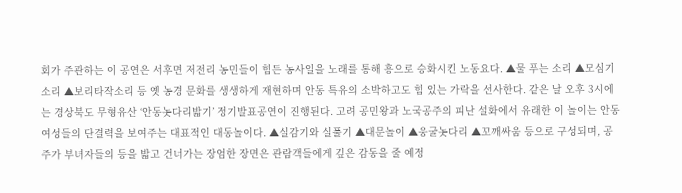회가 주관하는 이 공연은 서후면 저전리 농민들이 힘든 농사일을 노래를 통해 흥으로 승화시킨 노동요다. ▲물 푸는 소리 ▲모심기소리 ▲보리타작소리 등 옛 농경 문화를 생생하게 재현하며 안동 특유의 소박하고도 힘 있는 가락을 선사한다. 같은 날 오후 3시에는 경상북도 무형유산 ‘안동놋다리밟기’ 정기발표공연이 진행된다. 고려 공민왕과 노국공주의 피난 설화에서 유래한 이 놀이는 안동 여성들의 단결력을 보여주는 대표적인 대동놀이다. ▲실감기와 실풀기 ▲대문놀이 ▲웅굴놋다리 ▲꼬깨싸움 등으로 구성되며, 공주가 부녀자들의 등을 밟고 건너가는 장엄한 장면은 관람객들에게 깊은 감동을 줄 예정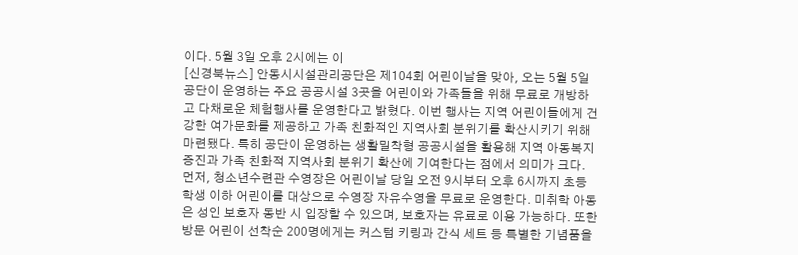이다. 5월 3일 오후 2시에는 이
[신경북뉴스] 안동시시설관리공단은 제104회 어린이날을 맞아, 오는 5월 5일 공단이 운영하는 주요 공공시설 3곳을 어린이와 가족들을 위해 무료로 개방하고 다채로운 체험행사를 운영한다고 밝혔다. 이번 행사는 지역 어린이들에게 건강한 여가문화를 제공하고 가족 친화적인 지역사회 분위기를 확산시키기 위해 마련됐다. 특히 공단이 운영하는 생활밀착형 공공시설을 활용해 지역 아동복지 증진과 가족 친화적 지역사회 분위기 확산에 기여한다는 점에서 의미가 크다. 먼저, 청소년수련관 수영장은 어린이날 당일 오전 9시부터 오후 6시까지 초등학생 이하 어린이를 대상으로 수영장 자유수영을 무료로 운영한다. 미취학 아동은 성인 보호자 동반 시 입장할 수 있으며, 보호자는 유료로 이용 가능하다. 또한 방문 어린이 선착순 200명에게는 커스텀 키링과 간식 세트 등 특별한 기념품을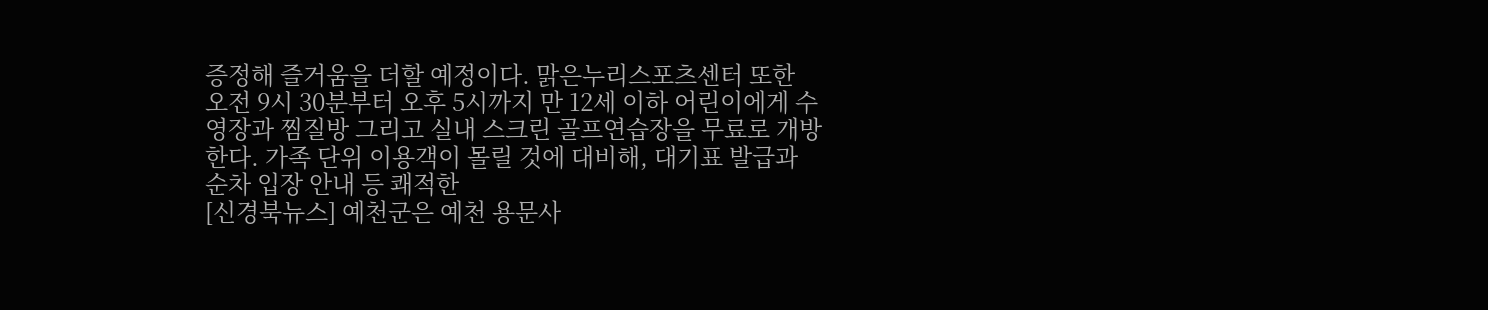증정해 즐거움을 더할 예정이다. 맑은누리스포츠센터 또한 오전 9시 30분부터 오후 5시까지 만 12세 이하 어린이에게 수영장과 찜질방 그리고 실내 스크린 골프연습장을 무료로 개방한다. 가족 단위 이용객이 몰릴 것에 대비해, 대기표 발급과 순차 입장 안내 등 쾌적한
[신경북뉴스] 예천군은 예천 용문사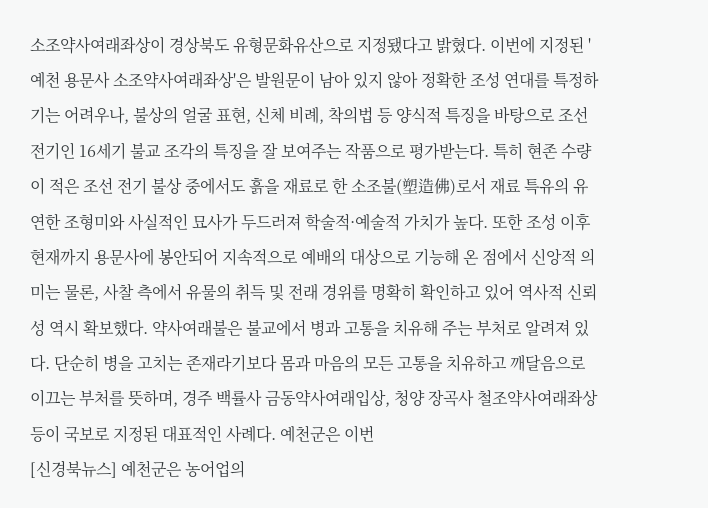소조약사여래좌상이 경상북도 유형문화유산으로 지정됐다고 밝혔다. 이번에 지정된 '예천 용문사 소조약사여래좌상'은 발원문이 남아 있지 않아 정확한 조성 연대를 특정하기는 어려우나, 불상의 얼굴 표현, 신체 비례, 착의법 등 양식적 특징을 바탕으로 조선 전기인 16세기 불교 조각의 특징을 잘 보여주는 작품으로 평가받는다. 특히 현존 수량이 적은 조선 전기 불상 중에서도 흙을 재료로 한 소조불(塑造佛)로서 재료 특유의 유연한 조형미와 사실적인 묘사가 두드러져 학술적·예술적 가치가 높다. 또한 조성 이후 현재까지 용문사에 봉안되어 지속적으로 예배의 대상으로 기능해 온 점에서 신앙적 의미는 물론, 사찰 측에서 유물의 취득 및 전래 경위를 명확히 확인하고 있어 역사적 신뢰성 역시 확보했다. 약사여래불은 불교에서 병과 고통을 치유해 주는 부처로 알려져 있다. 단순히 병을 고치는 존재라기보다 몸과 마음의 모든 고통을 치유하고 깨달음으로 이끄는 부처를 뜻하며, 경주 백률사 금동약사여래입상, 청양 장곡사 철조약사여래좌상 등이 국보로 지정된 대표적인 사례다. 예천군은 이번
[신경북뉴스] 예천군은 농어업의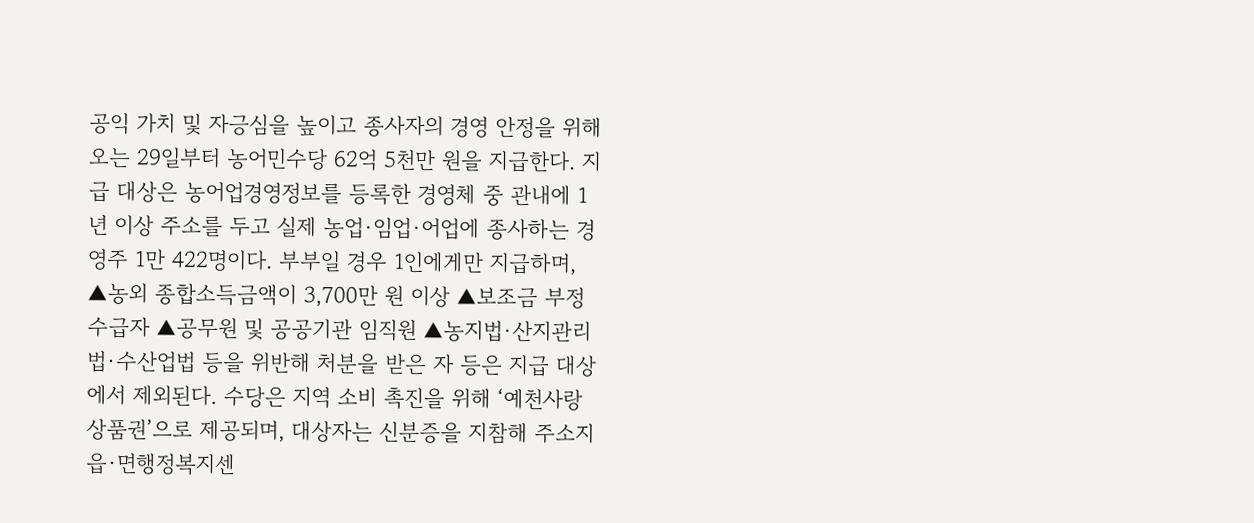공익 가치 및 자긍심을 높이고 종사자의 경영 안정을 위해 오는 29일부터 농어민수당 62억 5천만 원을 지급한다. 지급 대상은 농어업경영정보를 등록한 경영체 중 관내에 1년 이상 주소를 두고 실제 농업·임업·어업에 종사하는 경영주 1만 422명이다. 부부일 경우 1인에게만 지급하며, ▲농외 종합소득금액이 3,700만 원 이상 ▲보조금 부정수급자 ▲공무원 및 공공기관 임직원 ▲농지법·산지관리법·수산업법 등을 위반해 처분을 받은 자 등은 지급 대상에서 제외된다. 수당은 지역 소비 촉진을 위해 ‘예천사랑상품권’으로 제공되며, 대상자는 신분증을 지참해 주소지 읍·면행정복지센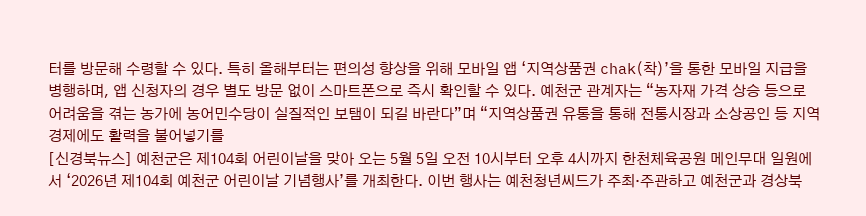터를 방문해 수령할 수 있다. 특히 올해부터는 편의성 향상을 위해 모바일 앱 ‘지역상품권 chak(착)’을 통한 모바일 지급을 병행하며, 앱 신청자의 경우 별도 방문 없이 스마트폰으로 즉시 확인할 수 있다. 예천군 관계자는 “농자재 가격 상승 등으로 어려움을 겪는 농가에 농어민수당이 실질적인 보탬이 되길 바란다”며 “지역상품권 유통을 통해 전통시장과 소상공인 등 지역 경제에도 활력을 불어넣기를
[신경북뉴스] 예천군은 제104회 어린이날을 맞아 오는 5월 5일 오전 10시부터 오후 4시까지 한천체육공원 메인무대 일원에서 ‘2026년 제104회 예천군 어린이날 기념행사’를 개최한다. 이번 행사는 예천청년씨드가 주최·주관하고 예천군과 경상북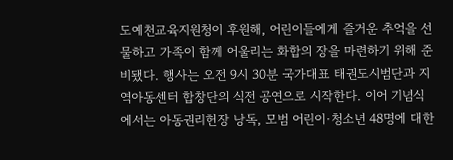도예천교육지원청이 후원해, 어린이들에게 즐거운 추억을 선물하고 가족이 함께 어울리는 화합의 장을 마련하기 위해 준비됐다. 행사는 오전 9시 30분 국가대표 태권도시범단과 지역아동센터 합창단의 식전 공연으로 시작한다. 이어 기념식에서는 아동권리헌장 낭독, 모범 어린이·청소년 48명에 대한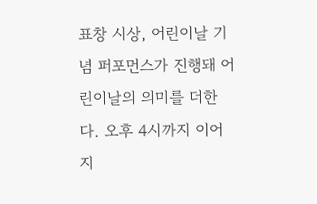표창 시상, 어린이날 기념 퍼포먼스가 진행돼 어린이날의 의미를 더한다. 오후 4시까지 이어지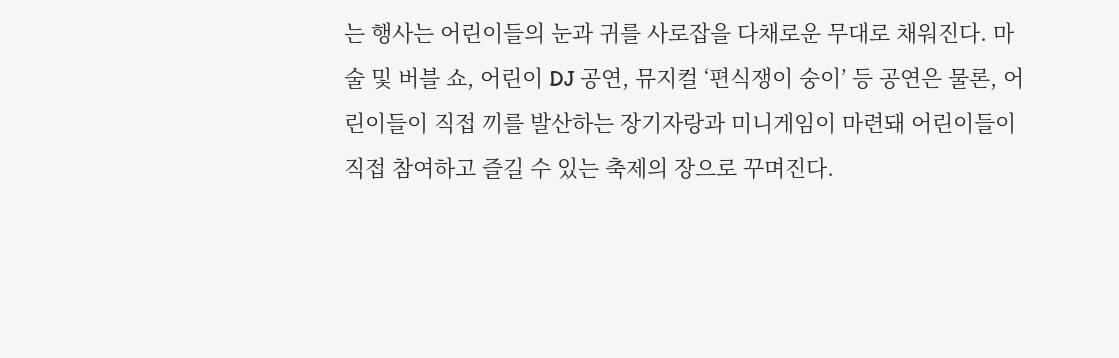는 행사는 어린이들의 눈과 귀를 사로잡을 다채로운 무대로 채워진다. 마술 및 버블 쇼, 어린이 DJ 공연, 뮤지컬 ‘편식쟁이 숭이’ 등 공연은 물론, 어린이들이 직접 끼를 발산하는 장기자랑과 미니게임이 마련돼 어린이들이 직접 참여하고 즐길 수 있는 축제의 장으로 꾸며진다.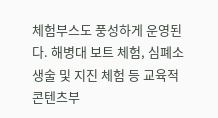체험부스도 풍성하게 운영된다. 해병대 보트 체험, 심폐소생술 및 지진 체험 등 교육적 콘텐츠부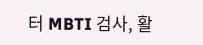터 MBTI 검사, 활